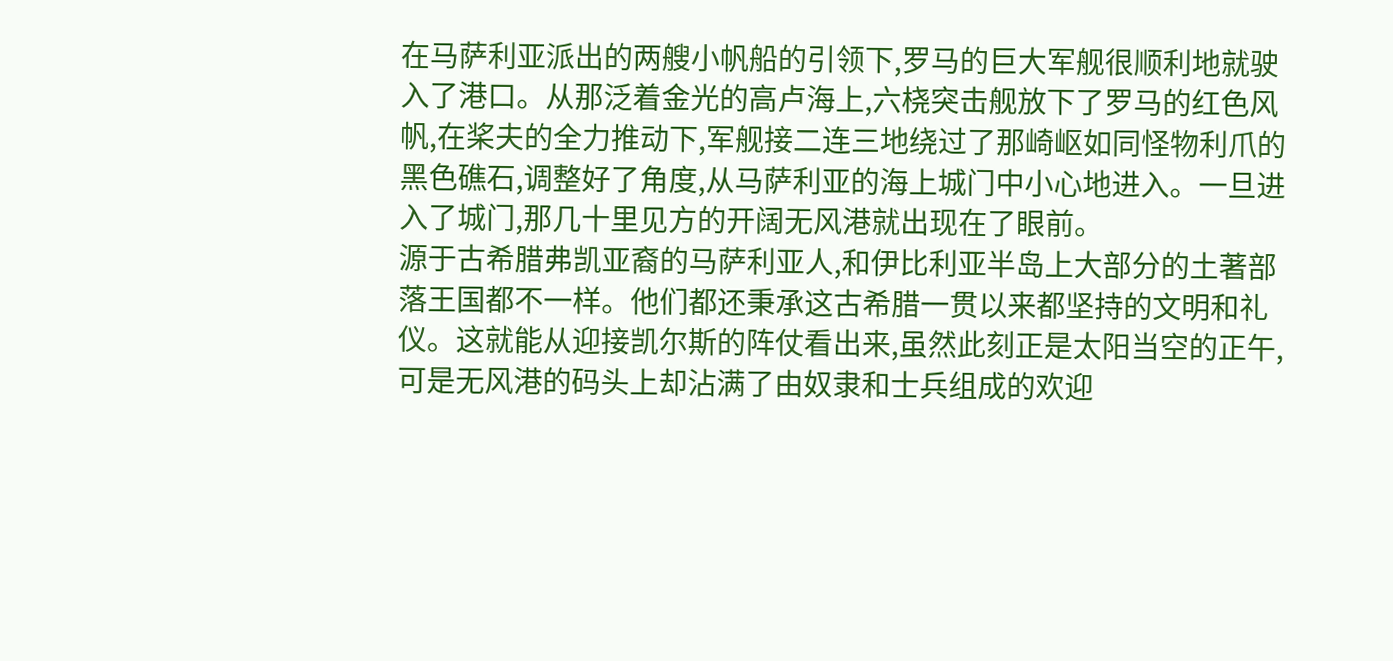在马萨利亚派出的两艘小帆船的引领下,罗马的巨大军舰很顺利地就驶入了港口。从那泛着金光的高卢海上,六桡突击舰放下了罗马的红色风帆,在桨夫的全力推动下,军舰接二连三地绕过了那崎岖如同怪物利爪的黑色礁石,调整好了角度,从马萨利亚的海上城门中小心地进入。一旦进入了城门,那几十里见方的开阔无风港就出现在了眼前。
源于古希腊弗凯亚裔的马萨利亚人,和伊比利亚半岛上大部分的土著部落王国都不一样。他们都还秉承这古希腊一贯以来都坚持的文明和礼仪。这就能从迎接凯尔斯的阵仗看出来,虽然此刻正是太阳当空的正午,可是无风港的码头上却沾满了由奴隶和士兵组成的欢迎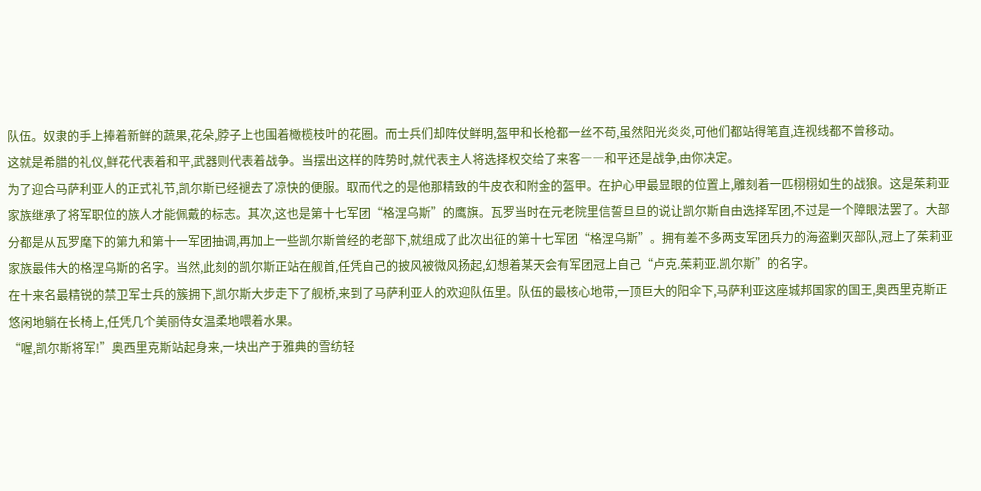队伍。奴隶的手上捧着新鲜的蔬果,花朵,脖子上也围着橄榄枝叶的花圈。而士兵们却阵仗鲜明,盔甲和长枪都一丝不苟,虽然阳光炎炎,可他们都站得笔直,连视线都不曾移动。
这就是希腊的礼仪,鲜花代表着和平,武器则代表着战争。当摆出这样的阵势时,就代表主人将选择权交给了来客――和平还是战争,由你决定。
为了迎合马萨利亚人的正式礼节,凯尔斯已经褪去了凉快的便服。取而代之的是他那精致的牛皮衣和附金的盔甲。在护心甲最显眼的位置上,雕刻着一匹栩栩如生的战狼。这是茱莉亚家族继承了将军职位的族人才能佩戴的标志。其次,这也是第十七军团“格涅乌斯”的鹰旗。瓦罗当时在元老院里信誓旦旦的说让凯尔斯自由选择军团,不过是一个障眼法罢了。大部分都是从瓦罗麾下的第九和第十一军团抽调,再加上一些凯尔斯曾经的老部下,就组成了此次出征的第十七军团“格涅乌斯”。拥有差不多两支军团兵力的海盗剿灭部队,冠上了茱莉亚家族最伟大的格涅乌斯的名字。当然,此刻的凯尔斯正站在舰首,任凭自己的披风被微风扬起,幻想着某天会有军团冠上自己“卢克.茱莉亚.凯尔斯”的名字。
在十来名最精锐的禁卫军士兵的簇拥下,凯尔斯大步走下了舰桥,来到了马萨利亚人的欢迎队伍里。队伍的最核心地带,一顶巨大的阳伞下,马萨利亚这座城邦国家的国王,奥西里克斯正悠闲地躺在长椅上,任凭几个美丽侍女温柔地喂着水果。
“喔,凯尔斯将军!”奥西里克斯站起身来,一块出产于雅典的雪纺轻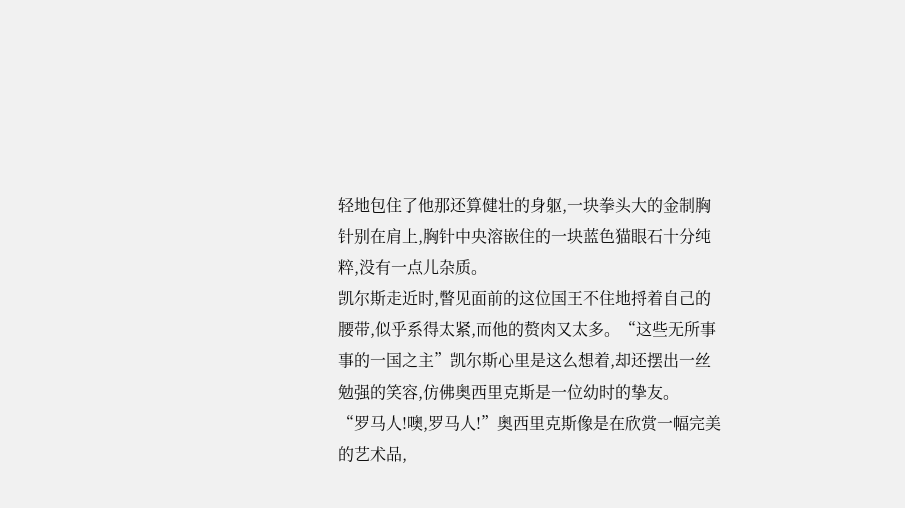轻地包住了他那还算健壮的身躯,一块拳头大的金制胸针别在肩上,胸针中央溶嵌住的一块蓝色猫眼石十分纯粹,没有一点儿杂质。
凯尔斯走近时,瞥见面前的这位国王不住地捋着自己的腰带,似乎系得太紧,而他的赘肉又太多。“这些无所事事的一国之主”凯尔斯心里是这么想着,却还摆出一丝勉强的笑容,仿佛奥西里克斯是一位幼时的挚友。
“罗马人!噢,罗马人!”奥西里克斯像是在欣赏一幅完美的艺术品,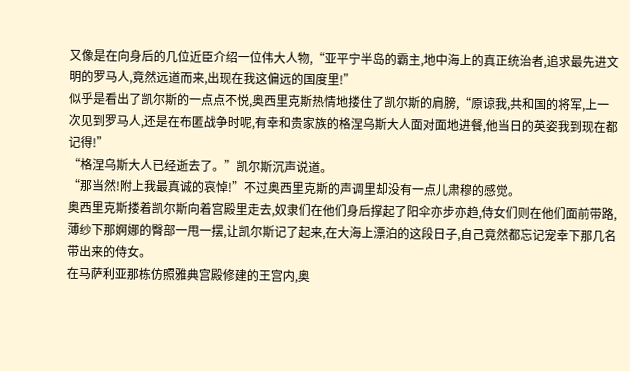又像是在向身后的几位近臣介绍一位伟大人物,“亚平宁半岛的霸主,地中海上的真正统治者,追求最先进文明的罗马人,竟然远道而来,出现在我这偏远的国度里!”
似乎是看出了凯尔斯的一点点不悦,奥西里克斯热情地搂住了凯尔斯的肩膀,“原谅我,共和国的将军,上一次见到罗马人,还是在布匿战争时呢,有幸和贵家族的格涅乌斯大人面对面地进餐,他当日的英姿我到现在都记得!”
“格涅乌斯大人已经逝去了。”凯尔斯沉声说道。
“那当然!附上我最真诚的哀悼!”不过奥西里克斯的声调里却没有一点儿肃穆的感觉。
奥西里克斯搂着凯尔斯向着宫殿里走去,奴隶们在他们身后撑起了阳伞亦步亦趋,侍女们则在他们面前带路,薄纱下那婀娜的臀部一甩一摆,让凯尔斯记了起来,在大海上漂泊的这段日子,自己竟然都忘记宠幸下那几名带出来的侍女。
在马萨利亚那栋仿照雅典宫殿修建的王宫内,奥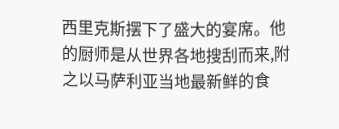西里克斯摆下了盛大的宴席。他的厨师是从世界各地搜刮而来,附之以马萨利亚当地最新鲜的食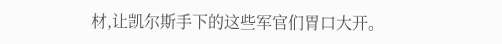材,让凯尔斯手下的这些军官们胃口大开。